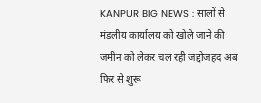KANPUR BIG NEWS : सालों से मंडलीय कार्यालय को खोले जाने की जमीन को लेकर चल रही जद्दोजहद अब फिर से शुरू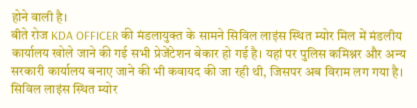होने वाली है।
बीते रोज KDA OFFICER की मंडलायुक्त के सामने सिविल लाइंस स्थित म्योर मिल में मंडलीय कार्यालय खोले जाने की गई सभी प्रेजेंटेशन बेकार हो गई है। यहां पर पुलिस कमिश्नर और अन्य सरकारी कार्यालय बनाए जाने की भी कवायद की जा रही थी, जिसपर अब विराम लग गया है।
सिविल लाइंस स्थित म्योर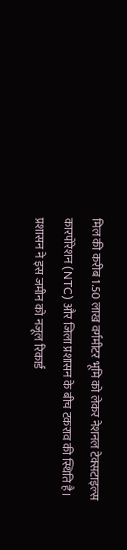मिल की करीब 1.50 लाख वर्गमीटर भूमि को लेकर नेशनल टेक्सटाइल्स कारपोरेशन (NTC) और जिला प्रशासन के बीच टकराव की स्थिति है। प्रशासन ने इस जमीन को नजूल रिकार्ड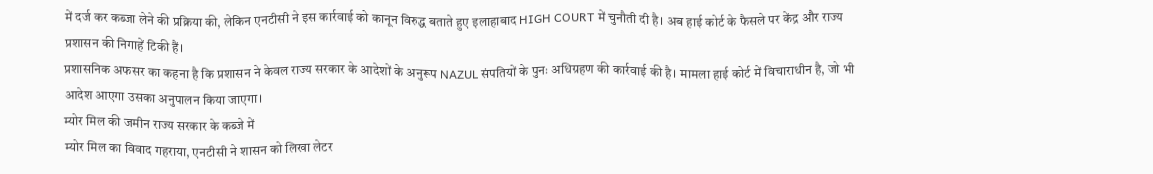में दर्ज कर कब्जा लेने की प्रक्रिया की, लेकिन एनटीसी ने इस कार्रवाई को कानून विरुद्ध बताते हुए इलाहाबाद HIGH COURT में चुनौती दी है। अब हाई कोर्ट के फैसले पर केंद्र और राज्य प्रशासन की निगाहें टिकी हैं।
प्रशासनिक अफसर का कहना है कि प्रशासन ने केवल राज्य सरकार के आदेशों के अनुरूप NAZUL संपतियों के पुनः अधिग्रहण की कार्रवाई की है। मामला हाई कोर्ट में विचाराधीन है, जो भी आदेश आएगा उसका अनुपालन किया जाएगा।
म्योर मिल की जमीन राज्य सरकार के कब्जे में
म्योर मिल का विवाद गहराया, एनटीसी ने शासन को लिखा लेटर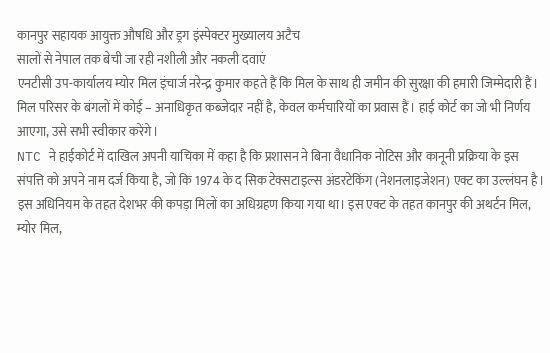कानपुर सहायक आयुक्त औषधि और ड्रग इंस्पेक्टर मुख्यालय अटैच
सालों से नेपाल तक बेची जा रही नशीली और नकली दवाएं
एनटीसी उप-कार्यालय म्योर मिल इंचार्ज नरेन्द्र कुमार कहते हैं कि मिल के साथ ही जमीन की सुरक्षा की हमारी जिम्मेदारी हैं। मिल परिसर के बंगलों में कोई – अनाधिकृत कब्जेदार नहीं है, केवल कर्मचारियों का प्रवास हैं। हाई कोर्ट का जो भी निर्णय आएगा, उसे सभी स्वीकार करेंगे।
NTC ने हाईकोर्ट में दाखिल अपनी याचिका में कहा है कि प्रशासन ने बिना वैधानिक नोटिस और कानूनी प्रक्रिया के इस संपत्ति को अपने नाम दर्ज किया है, जो कि 1974 के द सिक टेक्सटाइल्स अंडरटेकिंग (नेशनलाइजेशन) एक्ट का उल्लंघन है। इस अधिनियम के तहत देशभर की कपड़ा मिलों का अधिग्रहण किया गया था। इस एक्ट के तहत कानपुर की अथर्टन मिल, म्योर मिल,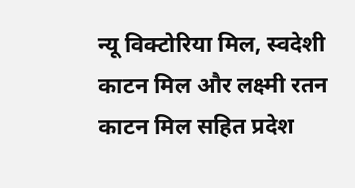न्यू विक्टोरिया मिल, स्वदेशी काटन मिल और लक्ष्मी रतन काटन मिल सहित प्रदेश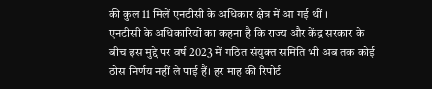की कुल 11 मिलें एनटीसी के अधिकार क्षेत्र में आ गई थीं ।
एनटीसी के अधिकारियों का कहना है कि राज्य और केंद्र सरकार के बीच इस मुद्दे पर वर्ष 2023 में गठित संयुक्त समिति भी अब तक कोई ठोस निर्णय नहीं ले पाई हैं। हर माह की रिपोर्ट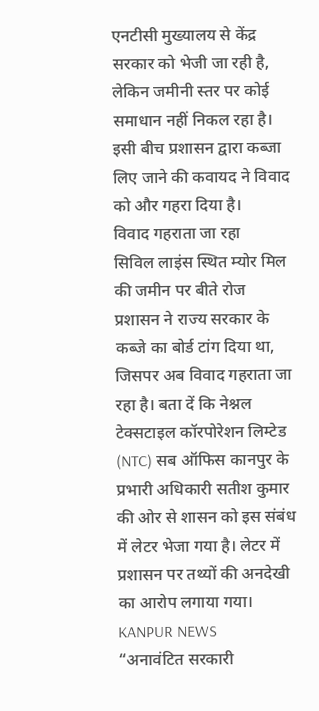एनटीसी मुख्यालय से केंद्र सरकार को भेजी जा रही है, लेकिन जमीनी स्तर पर कोई समाधान नहीं निकल रहा है। इसी बीच प्रशासन द्वारा कब्जा लिए जाने की कवायद ने विवाद को और गहरा दिया है।
विवाद गहराता जा रहा
सिविल लाइंस स्थित म्योर मिल की जमीन पर बीते रोज प्रशासन ने राज्य सरकार के कब्जे का बोर्ड टांग दिया था, जिसपर अब विवाद गहराता जा रहा है। बता दें कि नेश्नल टेक्सटाइल कॉरपोरेशन लिम्टेड (NTC) सब ऑफिस कानपुर के प्रभारी अधिकारी सतीश कुमार की ओर से शासन को इस संबंध में लेटर भेजा गया है। लेटर में प्रशासन पर तथ्यों की अनदेखी का आरोप लगाया गया। KANPUR NEWS
“अनावंटित सरकारी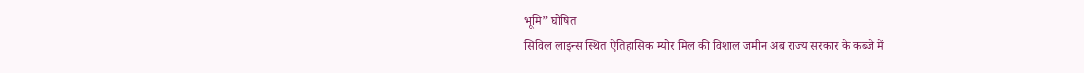भूमि” घोषित
सिविल लाइन्स स्थित ऐतिहासिक म्योर मिल की विशाल जमीन अब राज्य सरकार के कब्जे में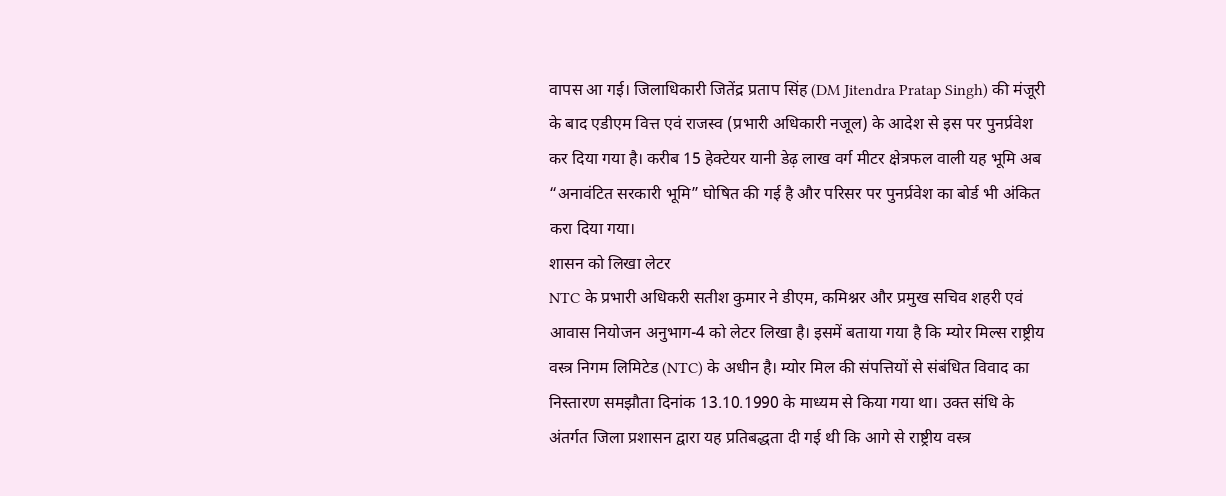वापस आ गई। जिलाधिकारी जितेंद्र प्रताप सिंह (DM Jitendra Pratap Singh) की मंजूरी के बाद एडीएम वित्त एवं राजस्व (प्रभारी अधिकारी नजूल) के आदेश से इस पर पुनर्प्रवेश कर दिया गया है। करीब 15 हेक्टेयर यानी डेढ़ लाख वर्ग मीटर क्षेत्रफल वाली यह भूमि अब “अनावंटित सरकारी भूमि” घोषित की गई है और परिसर पर पुनर्प्रवेश का बोर्ड भी अंकित करा दिया गया।
शासन को लिखा लेटर
NTC के प्रभारी अधिकरी सतीश कुमार ने डीएम, कमिश्नर और प्रमुख सचिव शहरी एवं आवास नियोजन अनुभाग-4 को लेटर लिखा है। इसमें बताया गया है कि म्योर मिल्स राष्ट्रीय वस्त्र निगम लिमिटेड (NTC) के अधीन है। म्योर मिल की संपत्तियों से संबंधित विवाद का निस्तारण समझौता दिनांक 13.10.1990 के माध्यम से किया गया था। उक्त संधि के अंतर्गत जिला प्रशासन द्वारा यह प्रतिबद्धता दी गई थी कि आगे से राष्ट्रीय वस्त्र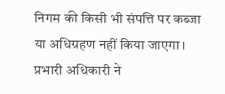निगम की किसी भी संपत्ति पर कब्जा या अधिग्रहण नहीं किया जाएगा।
प्रभारी अधिकारी ने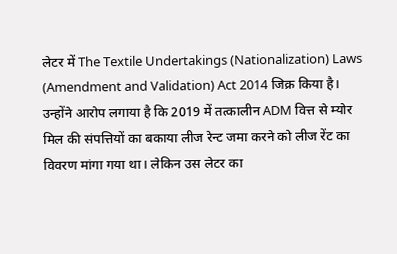लेटर में The Textile Undertakings (Nationalization) Laws (Amendment and Validation) Act 2014 जिक्र किया है। उन्होंने आरोप लगाया है कि 2019 में तत्कालीन ADM वित्त से म्योर मिल की संपत्तियों का बकाया लीज रेन्ट जमा करने को लीज रेंट का विवरण मांगा गया था। लेकिन उस लेटर का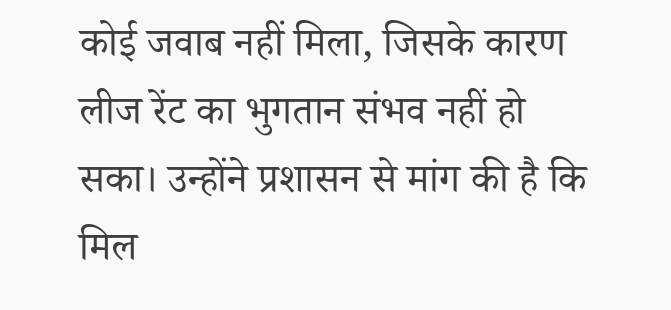कोई जवाब नहीं मिला, जिसके कारण लीज रेंट का भुगतान संभव नहीं हो सका। उन्होंने प्रशासन से मांग की है कि मिल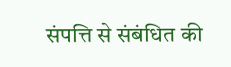संपत्ति से संबंधित की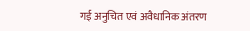गई अनुचित एवं अवैधानिक अंतरण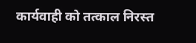कार्यवाही को तत्काल निरस्त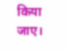किया जाए।